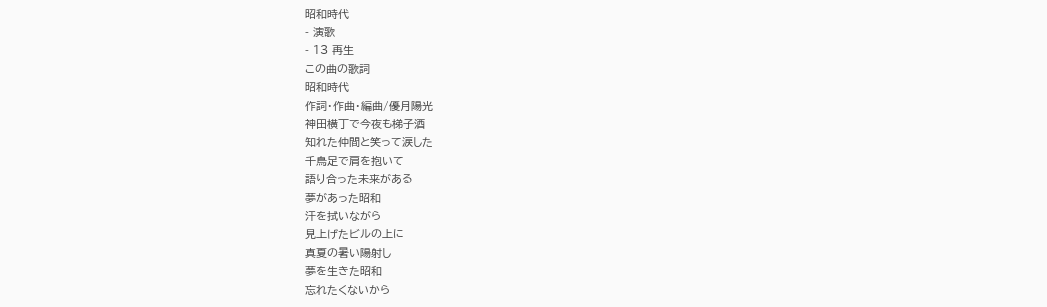昭和時代
- 演歌
- 13 再生
この曲の歌詞
昭和時代
作詞・作曲・編曲/優月陽光
神田横丁で今夜も梯子酒
知れた仲間と笑って涙した
千鳥足で肩を抱いて
語り合った未来がある
夢があった昭和
汗を拭いながら
見上げたビルの上に
真夏の暑い陽射し
夢を生きた昭和
忘れたくないから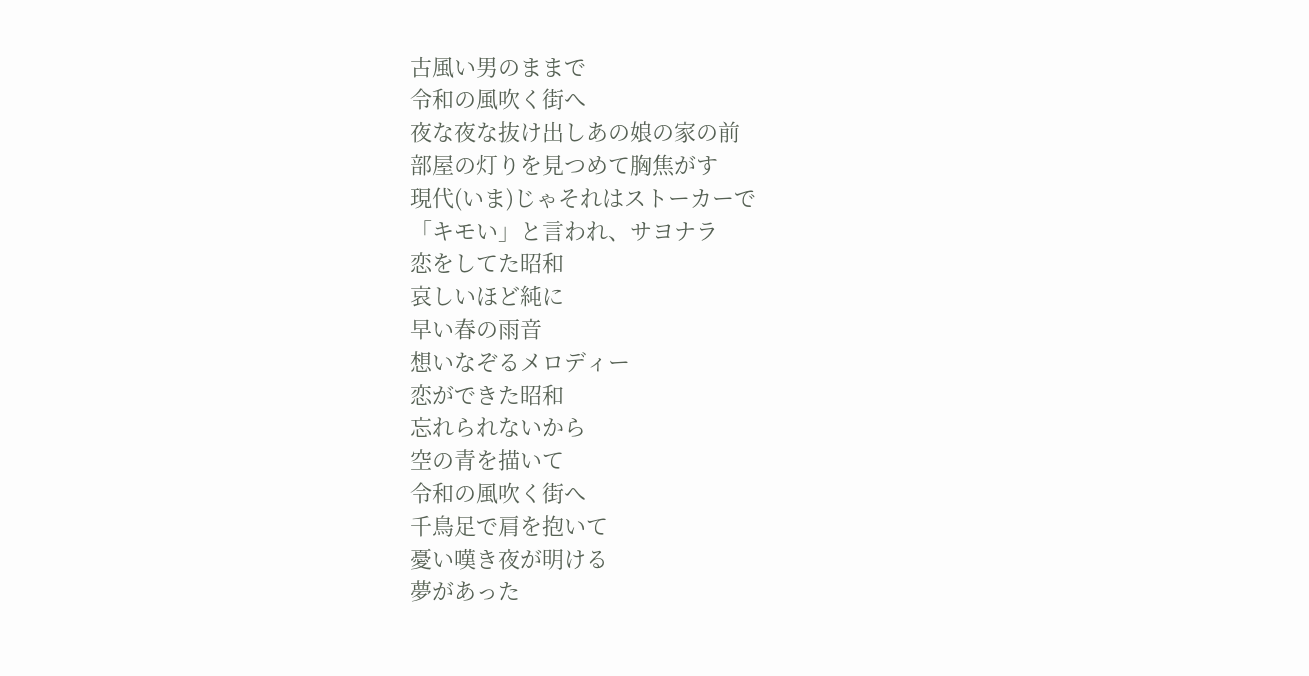古風い男のままで
令和の風吹く街へ
夜な夜な抜け出しあの娘の家の前
部屋の灯りを見つめて胸焦がす
現代(いま)じゃそれはストーカーで
「キモい」と言われ、サヨナラ
恋をしてた昭和
哀しいほど純に
早い春の雨音
想いなぞるメロディー
恋ができた昭和
忘れられないから
空の青を描いて
令和の風吹く街へ
千鳥足で肩を抱いて
憂い嘆き夜が明ける
夢があった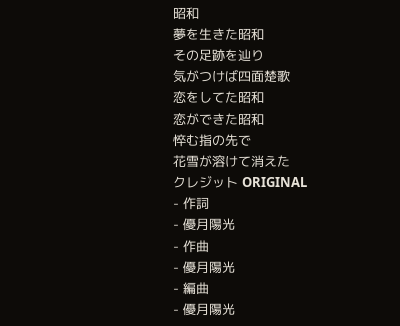昭和
夢を生きた昭和
その足跡を辿り
気がつけば四面楚歌
恋をしてた昭和
恋ができた昭和
悴む指の先で
花雪が溶けて消えた
クレジット ORIGINAL
- 作詞
- 優月陽光
- 作曲
- 優月陽光
- 編曲
- 優月陽光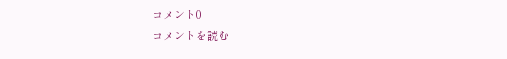コメント0
コメントを読む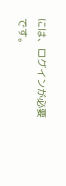には、ログインが必要です。